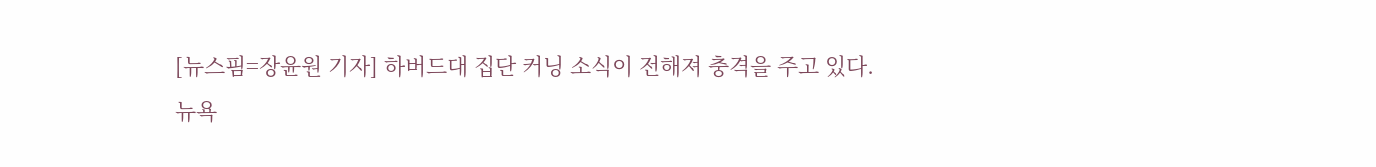[뉴스핌=장윤원 기자] 하버드대 집단 커닝 소식이 전해져 충격을 주고 있다.
뉴욕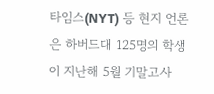타임스(NYT) 등 현지 언론은 하버드대 125명의 학생이 지난해 5월 기말고사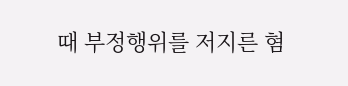때 부정행위를 저지른 혐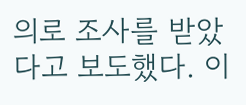의로 조사를 받았다고 보도했다. 이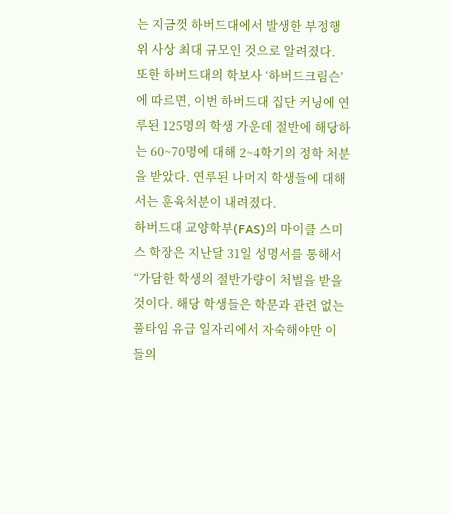는 지금껏 하버드대에서 발생한 부정행위 사상 최대 규모인 것으로 알려졌다.
또한 하버드대의 학보사 ‘하버드크림슨’에 따르면, 이번 하버드대 집단 커닝에 연루된 125명의 학생 가운데 절반에 해당하는 60~70명에 대해 2~4학기의 정학 처분을 받았다. 연루된 나머지 학생들에 대해서는 훈육처분이 내려졌다.
하버드대 교양학부(FAS)의 마이클 스미스 학장은 지난달 31일 성명서를 통해서 “가담한 학생의 절반가량이 처벌을 받을 것이다. 해당 학생들은 학문과 관련 없는 풀타임 유급 일자리에서 자숙해야만 이들의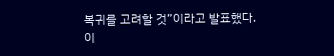복귀를 고려할 것”이라고 발표했다.
이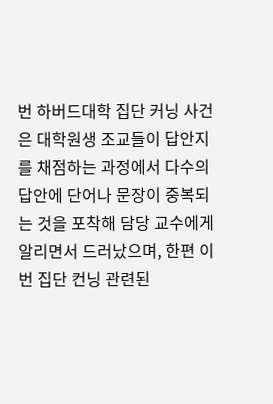번 하버드대학 집단 커닝 사건은 대학원생 조교들이 답안지를 채점하는 과정에서 다수의 답안에 단어나 문장이 중복되는 것을 포착해 담당 교수에게 알리면서 드러났으며, 한편 이번 집단 컨닝 관련된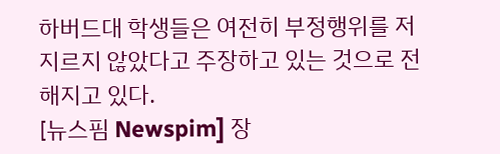하버드대 학생들은 여전히 부정행위를 저지르지 않았다고 주장하고 있는 것으로 전해지고 있다.
[뉴스핌 Newspim] 장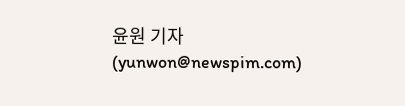윤원 기자 (yunwon@newspim.com)